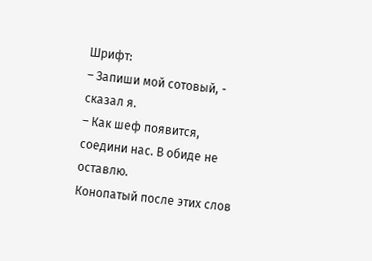Шрифт:
– Запиши мой сотовый, - сказал я.
– Как шеф появится, соедини нас. В обиде не оставлю.
Конопатый после этих слов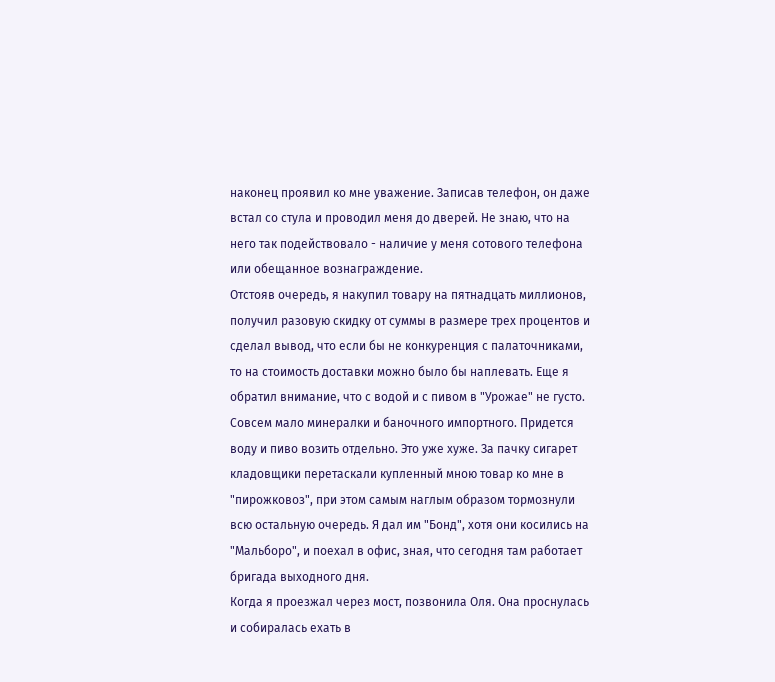наконец проявил ко мне уважение. Записав телефон, он даже встал со стула и проводил меня до дверей. Не знаю, что на него так подействовало - наличие у меня сотового телефона или обещанное вознаграждение.
Отстояв очередь, я накупил товару на пятнадцать миллионов, получил разовую скидку от суммы в размере трех процентов и сделал вывод, что если бы не конкуренция с палаточниками, то на стоимость доставки можно было бы наплевать. Еще я обратил внимание, что с водой и с пивом в "Урожае" не густо. Совсем мало минералки и баночного импортного. Придется воду и пиво возить отдельно. Это уже хуже. За пачку сигарет кладовщики перетаскали купленный мною товар ко мне в "пирожковоз", при этом самым наглым образом тормознули всю остальную очередь. Я дал им "Бонд", хотя они косились на "Мальборо", и поехал в офис, зная, что сегодня там работает бригада выходного дня.
Когда я проезжал через мост, позвонила Оля. Она проснулась и собиралась ехать в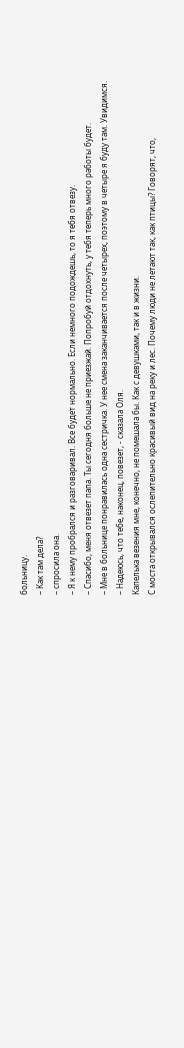больницу.
– Как там дела?
– спросила она.
– Я к нему пробрался и разговаривал. Все будет нормально. Если немного подождешь, то я тебя отвезу.
– Спасибо, меня отвезет папа. Ты сегодня больше не приезжай. Попробуй отдохнуть, у тебя теперь много работы будет.
– Мне в больнице понравилась одна сестричка. У нее смена заканчивается после четырех, поэтому в четыре я буду там. Увидимся.
– Надеюсь, что тебе, наконец, повезет, - сказала Оля.
Капелька везения мне, конечно, не помешала бы. Как с девушками, так и в жизни.
С моста открывался ослепительно красивый вид на реку и лес. Почему люди не летают так, как птицы? Говорят, что,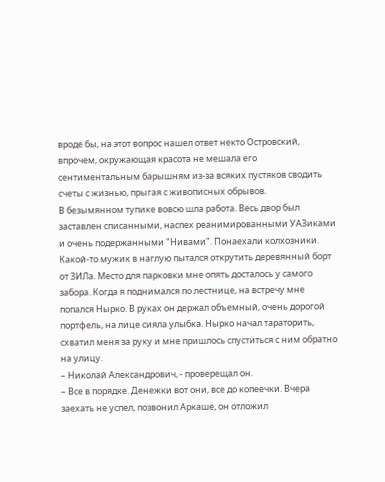вроде бы, на этот вопрос нашел ответ некто Островский, впрочем, окружающая красота не мешала его сентиментальным барышням из-за всяких пустяков сводить счеты с жизнью, прыгая с живописных обрывов.
В безымянном тупике вовсю шла работа. Весь двор был заставлен списанными, наспех реанимированными УАЗиками и очень подержанными "Нивами". Понаехали колхозники. Какой-то мужик в наглую пытался открутить деревянный борт от ЗИЛа. Место для парковки мне опять досталось у самого забора. Когда я поднимался по лестнице, на встречу мне попался Нырко. В руках он держал объемный, очень дорогой портфель, на лице сияла улыбка. Нырко начал тараторить, схватил меня за руку и мне пришлось спуститься с ним обратно на улицу.
– Николай Александрович, - проверещал он.
– Все в порядке. Денежки вот они, все до копеечки. Вчера заехать не успел, позвонил Аркаше, он отложил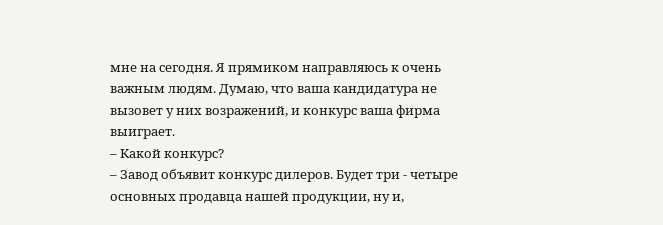мне на сегодня. Я прямиком направляюсь к очень важным людям. Думаю, что ваша кандидатура не вызовет у них возражений, и конкурс ваша фирма выиграет.
– Какой конкурс?
– Завод объявит конкурс дилеров. Будет три - четыре основных продавца нашей продукции, ну и,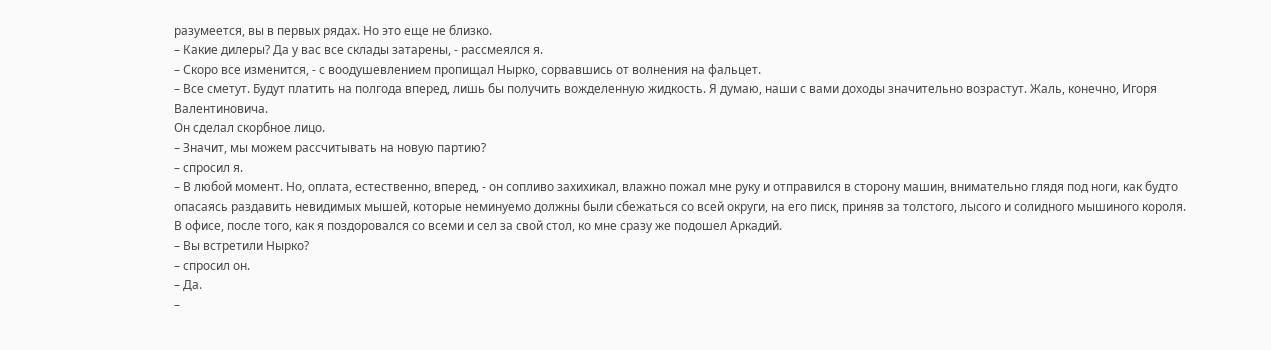разумеется, вы в первых рядах. Но это еще не близко.
– Какие дилеры? Да у вас все склады затарены, - рассмеялся я.
– Скоро все изменится, - с воодушевлением пропищал Нырко, сорвавшись от волнения на фальцет.
– Все сметут. Будут платить на полгода вперед, лишь бы получить вожделенную жидкость. Я думаю, наши с вами доходы значительно возрастут. Жаль, конечно, Игоря Валентиновича.
Он сделал скорбное лицо.
– Значит, мы можем рассчитывать на новую партию?
– спросил я.
– В любой момент. Но, оплата, естественно, вперед, - он сопливо захихикал, влажно пожал мне руку и отправился в сторону машин, внимательно глядя под ноги, как будто опасаясь раздавить невидимых мышей, которые неминуемо должны были сбежаться со всей округи, на его писк, приняв за толстого, лысого и солидного мышиного короля.
В офисе, после того, как я поздоровался со всеми и сел за свой стол, ко мне сразу же подошел Аркадий.
– Вы встретили Нырко?
– спросил он.
– Да.
–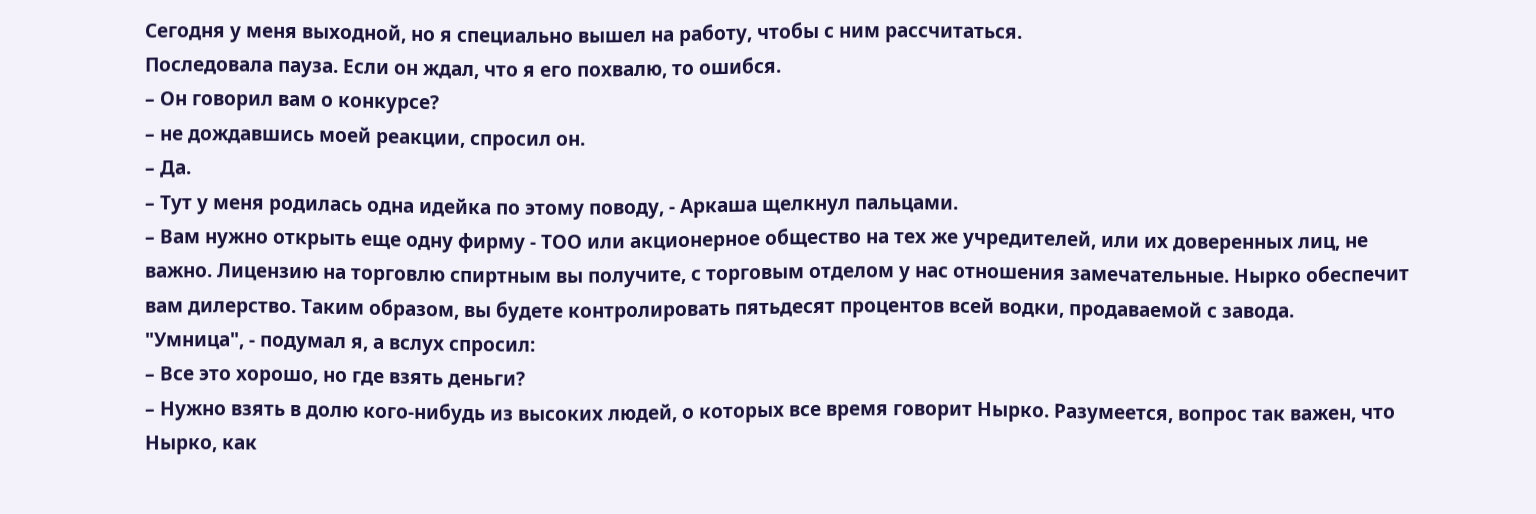Сегодня у меня выходной, но я специально вышел на работу, чтобы с ним рассчитаться.
Последовала пауза. Если он ждал, что я его похвалю, то ошибся.
– Он говорил вам о конкурсе?
– не дождавшись моей реакции, спросил он.
– Да.
– Тут у меня родилась одна идейка по этому поводу, - Аркаша щелкнул пальцами.
– Вам нужно открыть еще одну фирму - ТОО или акционерное общество на тех же учредителей, или их доверенных лиц, не важно. Лицензию на торговлю спиртным вы получите, с торговым отделом у нас отношения замечательные. Нырко обеспечит вам дилерство. Таким образом, вы будете контролировать пятьдесят процентов всей водки, продаваемой с завода.
"Умница", - подумал я, а вслух спросил:
– Все это хорошо, но где взять деньги?
– Нужно взять в долю кого-нибудь из высоких людей, о которых все время говорит Нырко. Разумеется, вопрос так важен, что Нырко, как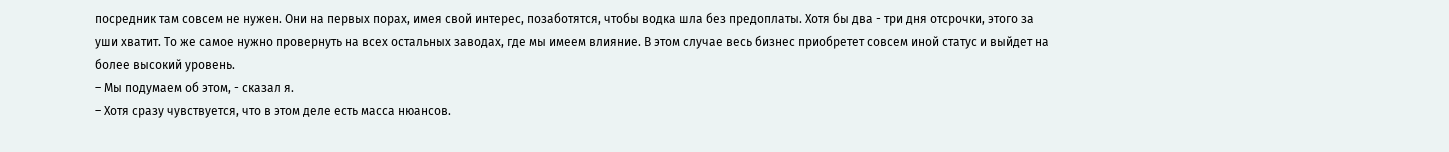посредник там совсем не нужен. Они на первых порах, имея свой интерес, позаботятся, чтобы водка шла без предоплаты. Хотя бы два - три дня отсрочки, этого за уши хватит. То же самое нужно провернуть на всех остальных заводах, где мы имеем влияние. В этом случае весь бизнес приобретет совсем иной статус и выйдет на более высокий уровень.
– Мы подумаем об этом, - сказал я.
– Хотя сразу чувствуется, что в этом деле есть масса нюансов.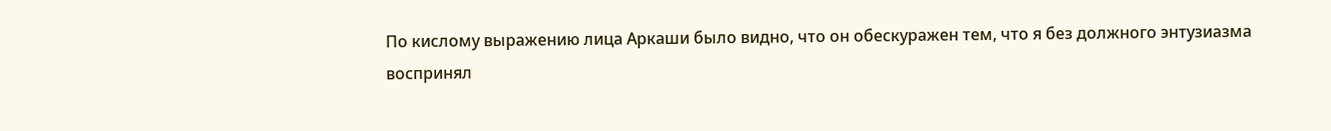По кислому выражению лица Аркаши было видно, что он обескуражен тем, что я без должного энтузиазма воспринял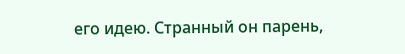его идею. Странный он парень,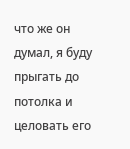что же он думал, я буду прыгать до потолка и целовать его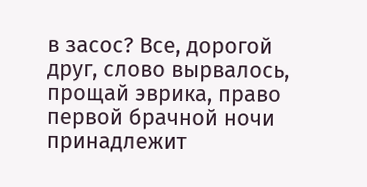в засос? Все, дорогой друг, слово вырвалось, прощай эврика, право первой брачной ночи принадлежит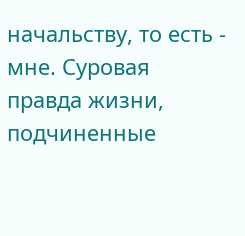начальству, то есть - мне. Суровая правда жизни, подчиненные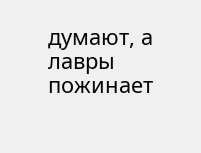думают, а лавры пожинает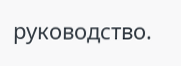руководство.